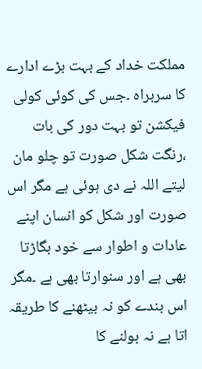مملکت خداد کے بہت بڑے ادارے کا سربراہ ۔جس کی کوئی کولی فیکشن تو بہت دور کی بات ،رنگت شکل صورت تو چلو مان لیتے اللہ نے دی ہوئی ہے مگر اس صورت اور شکل کو انسان اپنے عادات و اطوار سے خود بگاڑتا بھی ہے اور سنوارتا بھی ہے ۔مگر اس بندے کو نہ بیٹھنے کا طریقہ اتا ہے نہ بولنے کا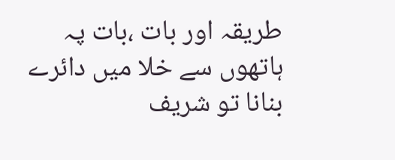طریقہ اور بات ،بات پہ ہاتھوں سے خلا میں دائرے بنانا تو شریف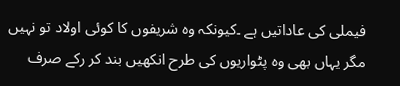فیملی کی عاداتیں ہے ۔کیونکہ وہ شریفوں کا کوئی اولاد تو نہیں مگر یہاں بھی وہ پٹواریوں کی طرح انکھیں بند کر رکے صرف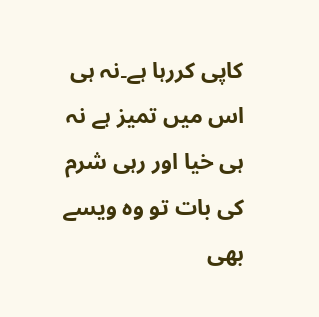کاپی کررہا ہے۔نہ ہی اس میں تمیز ہے نہ ہی خیا اور رہی شرم کی بات تو وہ ویسے بھی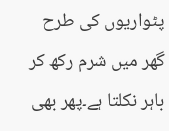پٹواریوں کی طرح گھر میں شرم رکھ کر باہر نکلتا ہے۔پھر بھی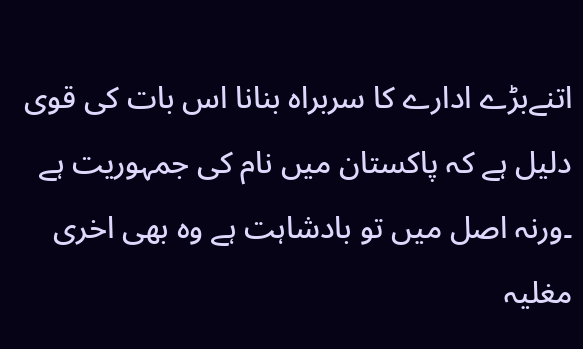اتنےبڑے ادارے کا سربراہ بنانا اس بات کی قوی دلیل ہے کہ پاکستان میں نام کی جمہوریت ہے ۔ورنہ اصل میں تو بادشاہت ہے وہ بھی اخری مغلیہ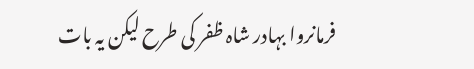فرمانروا بہادر شاہ ظفر کی طرح لیکن یہ بات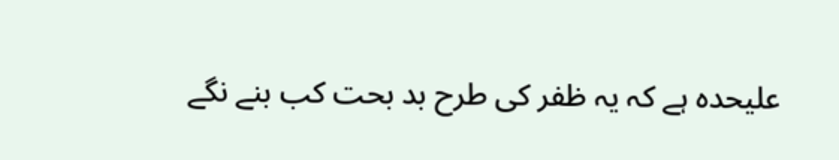علیحدہ ہے کہ یہ ظفر کی طرح بد بحت کب بنے نگے